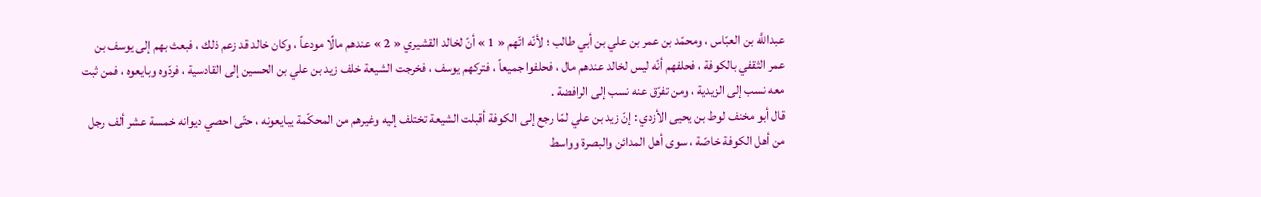عبداللَّه بن العبّاس ، ومحمّد بن عمر بن علي بن أبي طالب ؛ لأنّه اتّهم « 1 » أنّ لخالد القشيري « 2 » عندهم مالًا مودعاً ، وكان خالد قد زعم ذلك ، فبعث بهم إلى يوسف بن عمر الثقفي بالكوفة ، فحلفهم أنّه ليس لخالد عندهم مال ، فحلفوا جميعاً ، فتركهم يوسف ، فخرجت الشيعة خلف زيد بن علي بن الحسين إلى القادسية ، فردّوه وبايعوه ، فمن ثبت معه نسب إلى الزيدية ، ومن تفرّق عنه نسب إلى الرافضة .
قال أبو مخنف لوط بن يحيى الأزدي : إنّ زيد بن علي لمّا رجع إلى الكوفة أقبلت الشيعة تختلف إليه وغيرهم من المحكّمة يبايعونه ، حتّى احصي ديوانه خمسة عشر ألف رجل من أهل الكوفة خاصّة ، سوى أهل المدائن والبصرة وواسط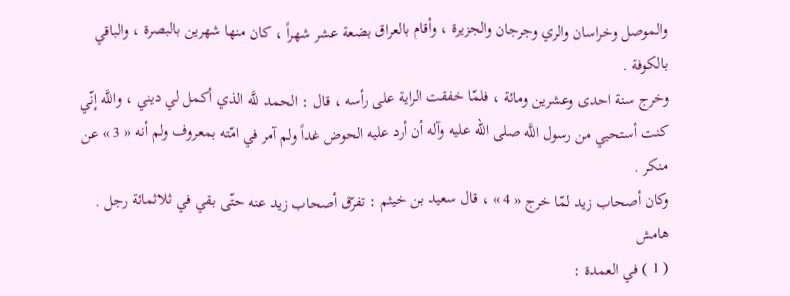والموصل وخراسان والري وجرجان والجزيرة ، وأقام بالعراق بضعة عشر شهراً ، كان منها شهرين بالبصرة ، والباقي بالكوفة .
وخرج سنة احدى وعشرين ومائة ، فلمّا خفقت الراية على رأسه ، قال : الحمد للَّه الذي أكمل لي ديني ، واللَّه إنّي كنت أستحيي من رسول اللَّه صلى الله عليه وآله أن أرد عليه الحوض غداً ولم آمر في امّته بمعروف ولم أنه « 3 » عن منكر .
وكان أصحاب زيد لمّا خرج « 4 » ، قال سعيد بن خيثم : تفرّق أصحاب زيد عنه حتّى بقي في ثلاثمائة رجل .
هامش
( 1 ) في العمدة :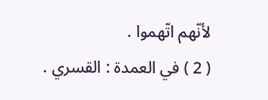لأنّهم اتّهموا .
( 2 ) في العمدة : القسري .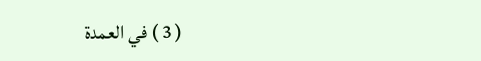( 3 ) في العمدة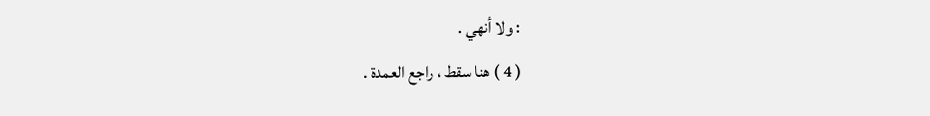: ولا أنهي .
( 4 ) هنا سقط ، راجع العمدة .